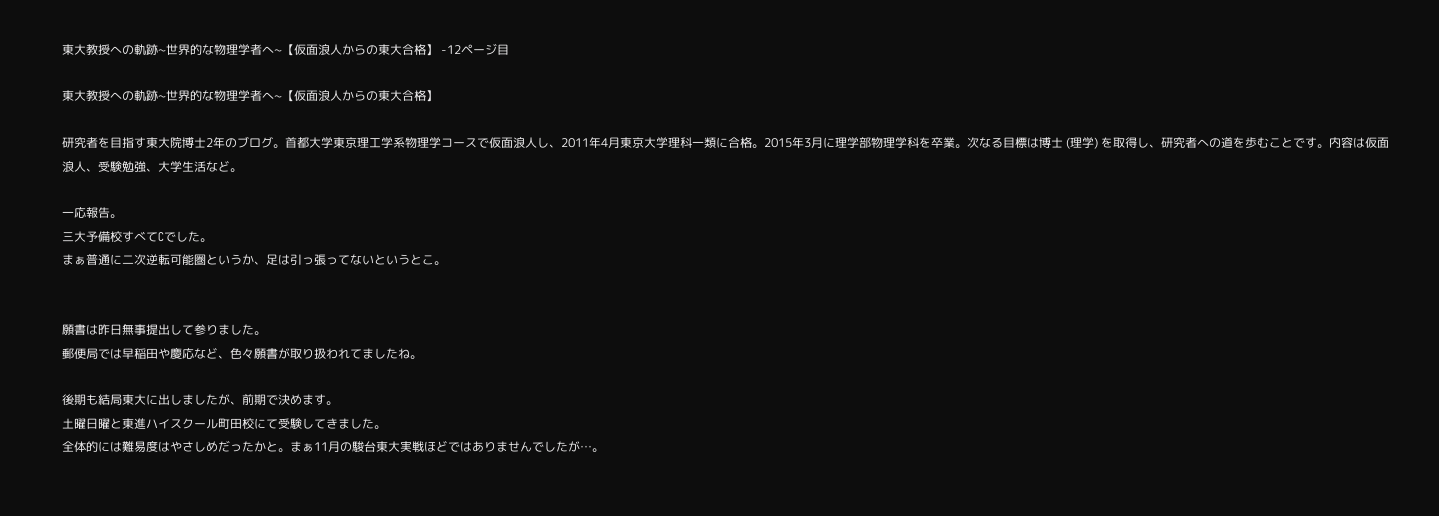東大教授への軌跡~世界的な物理学者へ~【仮面浪人からの東大合格】 -12ページ目

東大教授への軌跡~世界的な物理学者へ~【仮面浪人からの東大合格】

研究者を目指す東大院博士2年のブログ。首都大学東京理工学系物理学コースで仮面浪人し、2011年4月東京大学理科一類に合格。2015年3月に理学部物理学科を卒業。次なる目標は博士 (理学) を取得し、研究者への道を歩むことです。内容は仮面浪人、受験勉強、大学生活など。

一応報告。
三大予備校すべてCでした。
まぁ普通に二次逆転可能圏というか、足は引っ張ってないというとこ。


願書は昨日無事提出して参りました。
郵便局では早稲田や慶応など、色々願書が取り扱われてましたね。

後期も結局東大に出しましたが、前期で決めます。
土曜日曜と東進ハイスクール町田校にて受験してきました。
全体的には難易度はやさしめだったかと。まぁ11月の駿台東大実戦ほどではありませんでしたが…。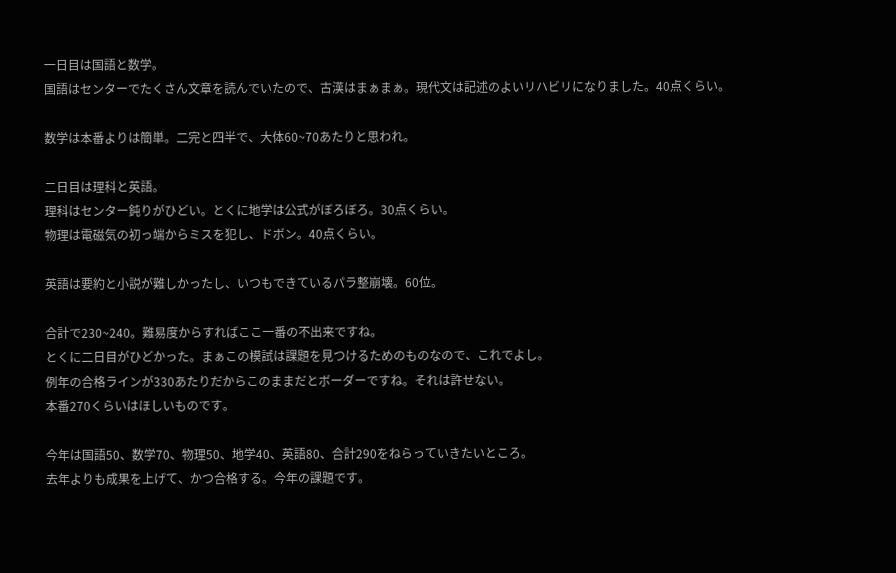一日目は国語と数学。
国語はセンターでたくさん文章を読んでいたので、古漢はまぁまぁ。現代文は記述のよいリハビリになりました。40点くらい。

数学は本番よりは簡単。二完と四半で、大体60~70あたりと思われ。

二日目は理科と英語。
理科はセンター鈍りがひどい。とくに地学は公式がぼろぼろ。30点くらい。
物理は電磁気の初っ端からミスを犯し、ドボン。40点くらい。

英語は要約と小説が難しかったし、いつもできているパラ整崩壊。60位。

合計で230~240。難易度からすればここ一番の不出来ですね。
とくに二日目がひどかった。まぁこの模試は課題を見つけるためのものなので、これでよし。
例年の合格ラインが330あたりだからこのままだとボーダーですね。それは許せない。
本番270くらいはほしいものです。

今年は国語50、数学70、物理50、地学40、英語80、合計290をねらっていきたいところ。
去年よりも成果を上げて、かつ合格する。今年の課題です。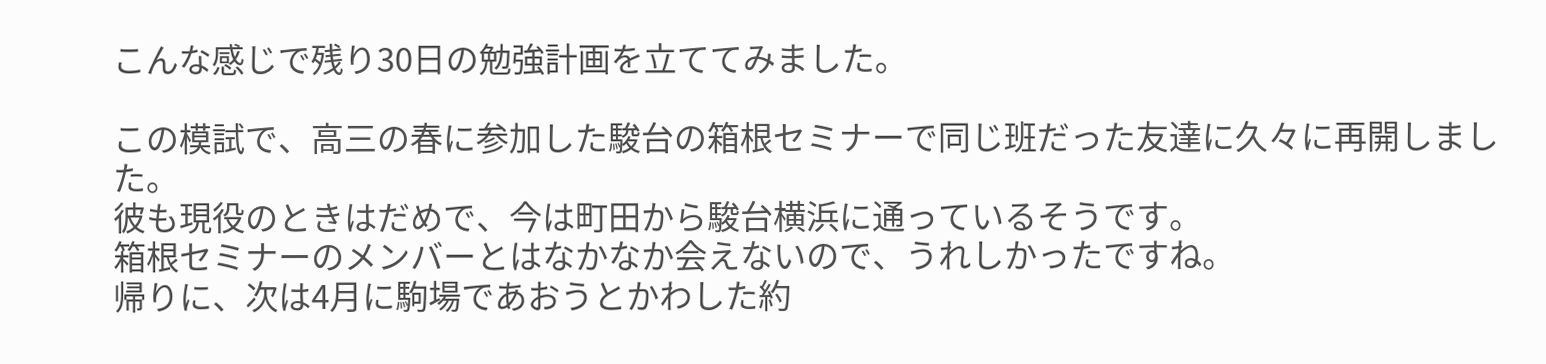こんな感じで残り30日の勉強計画を立ててみました。

この模試で、高三の春に参加した駿台の箱根セミナーで同じ班だった友達に久々に再開しました。
彼も現役のときはだめで、今は町田から駿台横浜に通っているそうです。
箱根セミナーのメンバーとはなかなか会えないので、うれしかったですね。
帰りに、次は4月に駒場であおうとかわした約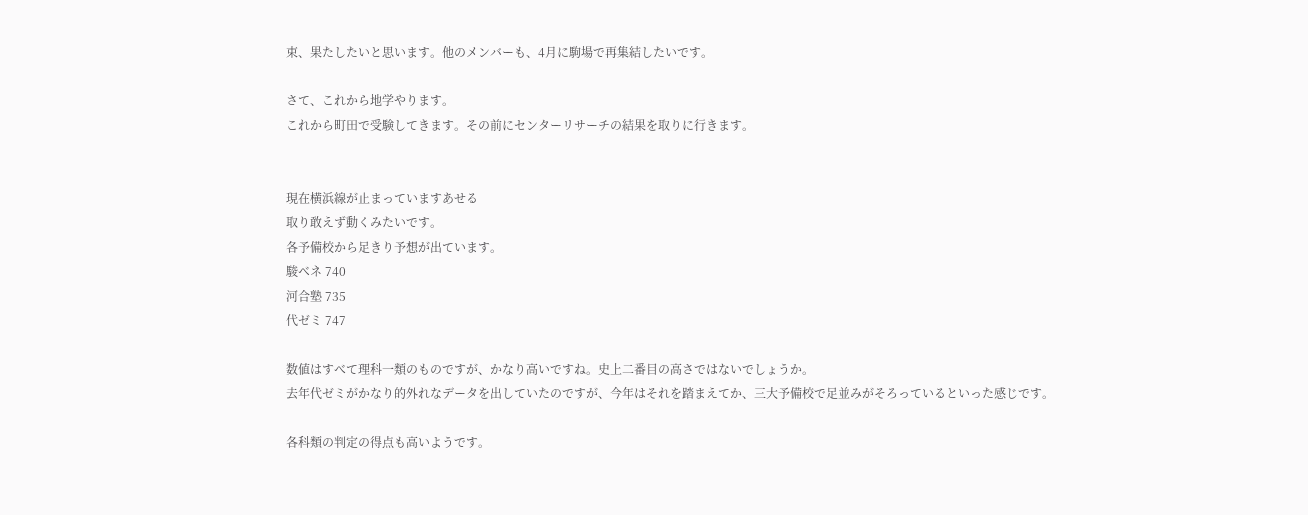束、果たしたいと思います。他のメンバーも、4月に駒場で再集結したいです。

さて、これから地学やります。
これから町田で受験してきます。その前にセンターリサーチの結果を取りに行きます。


現在横浜線が止まっていますあせる
取り敢えず動くみたいです。
各予備校から足きり予想が出ています。
駿ベネ 740
河合塾 735
代ゼミ 747

数値はすべて理科一類のものですが、かなり高いですね。史上二番目の高さではないでしょうか。
去年代ゼミがかなり的外れなデータを出していたのですが、今年はそれを踏まえてか、三大予備校で足並みがそろっているといった感じです。

各科類の判定の得点も高いようです。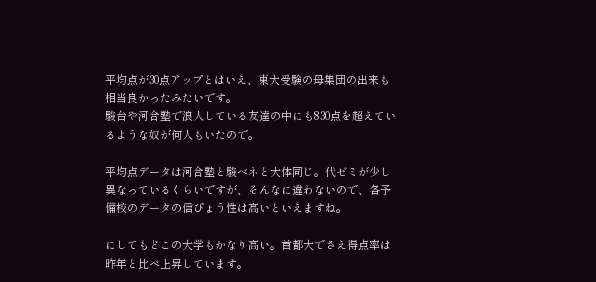平均点が30点アップとはいえ、東大受験の母集団の出来も相当良かったみたいです。
駿台や河合塾で浪人している友達の中にも830点を超えているような奴が何人もいたので。

平均点データは河合塾と駿ベネと大体同じ。代ゼミが少し異なっているくらいですが、そんなに違わないので、各予備校のデータの信ぴょう性は高いといえますね。

にしてもどこの大学もかなり高い。首都大でさえ得点率は昨年と比べ上昇しています。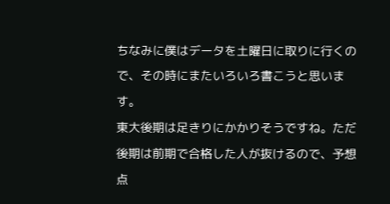ちなみに僕はデータを土曜日に取りに行くので、その時にまたいろいろ書こうと思います。
東大後期は足きりにかかりそうですね。ただ後期は前期で合格した人が抜けるので、予想点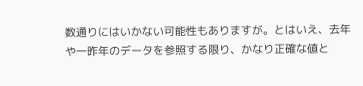数通りにはいかない可能性もありますが。とはいえ、去年や一昨年のデータを参照する限り、かなり正確な値と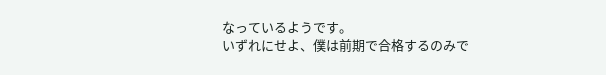なっているようです。
いずれにせよ、僕は前期で合格するのみで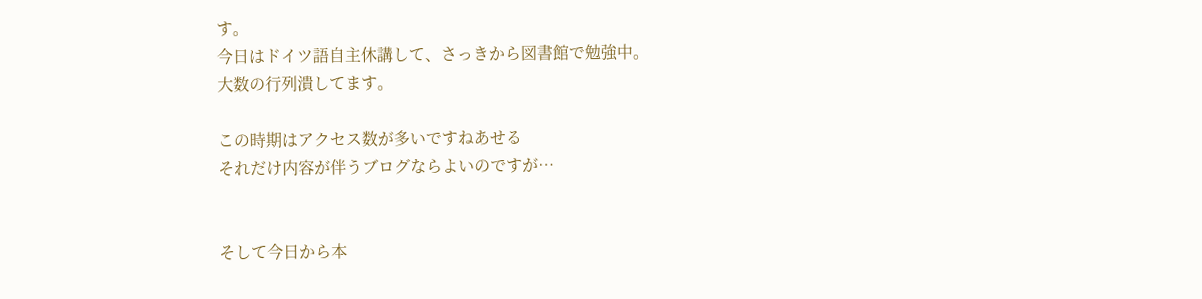す。
今日はドイツ語自主休講して、さっきから図書館で勉強中。
大数の行列潰してます。

この時期はアクセス数が多いですねあせる
それだけ内容が伴うブログならよいのですが…


そして今日から本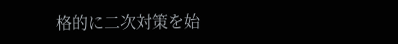格的に二次対策を始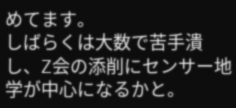めてます。
しばらくは大数で苦手潰し、Z会の添削にセンサー地学が中心になるかと。